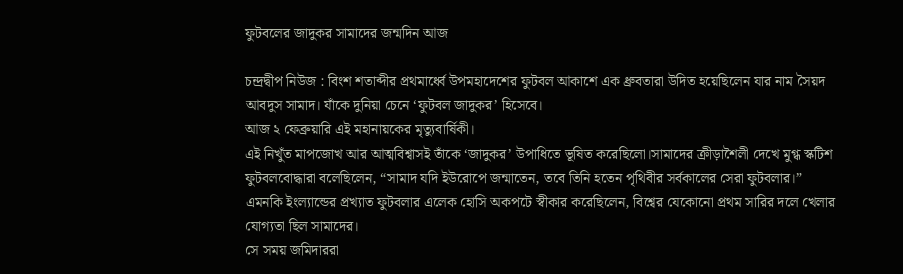ফুটবলের জাদুকর সামাদের জন্মদিন আজ

চন্দ্রদ্বীপ নিউজ : বিংশ শতাব্দীর প্রথমার্ধ্বে উপমহাদেশের ফুটবল আকাশে এক ধ্রুবতারা উদিত হয়েছিলেন যার নাম সৈয়দ আবদুস সামাদ। যাঁকে দুনিয়া চেনে ‘ফুটবল জাদুকর’ হিসেবে।
আজ ২ ফেব্রুয়ারি এই মহানায়কের মৃত্যুবার্ষিকী।
এই নিখুঁত মাপজোখ আর আত্মবিশ্বাসই তাঁকে ‘জাদুকর’ উপাধিতে ভূষিত করেছিলো।সামাদের ক্রীড়াশৈলী দেখে মুগ্ধ স্কটিশ ফুটবলবোদ্ধারা বলেছিলেন, “সামাদ যদি ইউরোপে জন্মাতেন, তবে তিনি হতেন পৃথিবীর সর্বকালের সেরা ফুটবলার।”
এমনকি ইংল্যান্ডের প্রখ্যাত ফুটবলার এলেক হোসি অকপটে স্বীকার করেছিলেন, বিশ্বের যেকোনো প্রথম সারির দলে খেলার যোগ্যতা ছিল সামাদের।
সে সময় জমিদাররা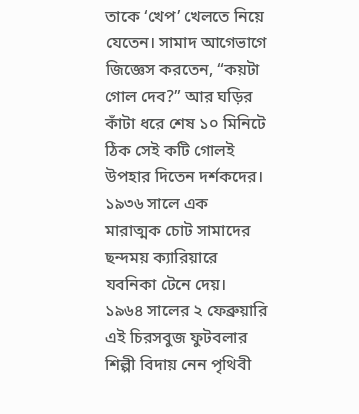তাকে ‘খেপ’ খেলতে নিয়ে যেতেন। সামাদ আগেভাগে জিজ্ঞেস করতেন, “কয়টা গোল দেব?” আর ঘড়ির কাঁটা ধরে শেষ ১০ মিনিটে ঠিক সেই কটি গোলই উপহার দিতেন দর্শকদের।
১৯৩৬ সালে এক মারাত্মক চোট সামাদের ছন্দময় ক্যারিয়ারে যবনিকা টেনে দেয়। ১৯৬৪ সালের ২ ফেব্রুয়ারি এই চিরসবুজ ফুটবলার শিল্পী বিদায় নেন পৃথিবী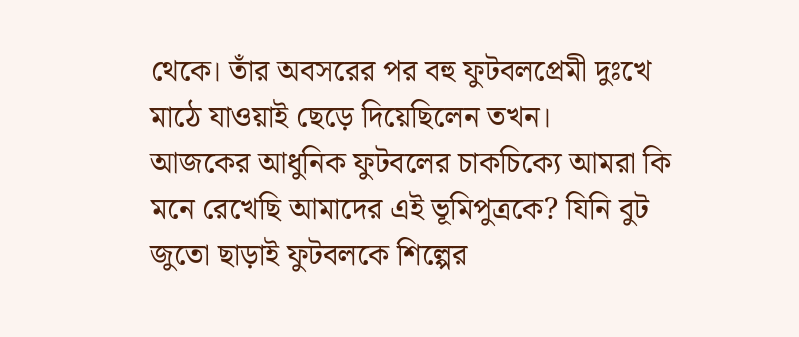থেকে। তাঁর অবসরের পর বহু ফুটবলপ্রেমী দুঃখে মাঠে যাওয়াই ছেড়ে দিয়েছিলেন তখন।
আজকের আধুনিক ফুটবলের চাকচিক্যে আমরা কি মনে রেখেছি আমাদের এই ভূমিপুত্রকে? যিনি বুট জুতো ছাড়াই ফুটবলকে শিল্পের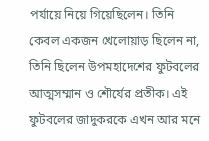পর্যায়ে নিয়ে গিয়েছিলেন। তিনি কেবল একজন খেলোয়াড় ছিলেন না, তিনি ছিলেন উপমহাদেশের ফুটবলের আত্মসম্মান ও শৌর্যের প্রতীক। এই ফুটবলের জাদুকরকে এখন আর মনে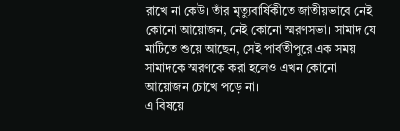রাখে না কেউ। তাঁর মৃত্যুবার্ষিকীতে জাতীয়ভাবে নেই কোনো আয়োজন, নেই কোনো স্মরণসভা। সামাদ যে মাটিতে শুয়ে আছেন, সেই পার্বতীপুরে এক সময় সামাদকে স্মরণকে করা হলেও এখন কোনো আয়োজন চোখে পড়ে না।
এ বিষয়ে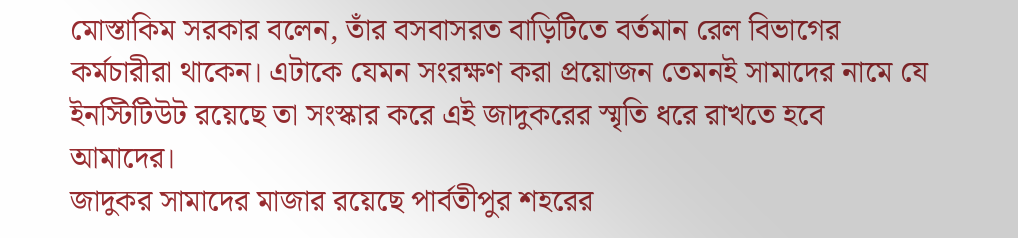মোস্তাকিম সরকার বলেন, তাঁর বসবাসরত বাড়িটিতে বর্তমান রেল বিভাগের কর্মচারীরা থাকেন। এটাকে যেমন সংরক্ষণ করা প্রয়োজন তেমনই সামাদের নামে যে ইনস্টিটিউট রয়েছে তা সংস্কার করে এই জাদুকরের স্মৃতি ধরে রাখতে হবে আমাদের।
জাদুকর সামাদের মাজার রয়েছে পার্বতীপুর শহরের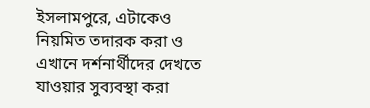ইসলামপুরে, এটাকেও নিয়মিত তদারক করা ও এখানে দর্শনার্থীদের দেখতে যাওয়ার সুব্যবস্থা করা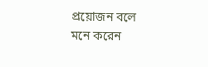প্রয়োজন বলে মনে করেন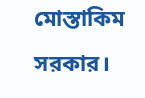মোস্তাকিম সরকার।